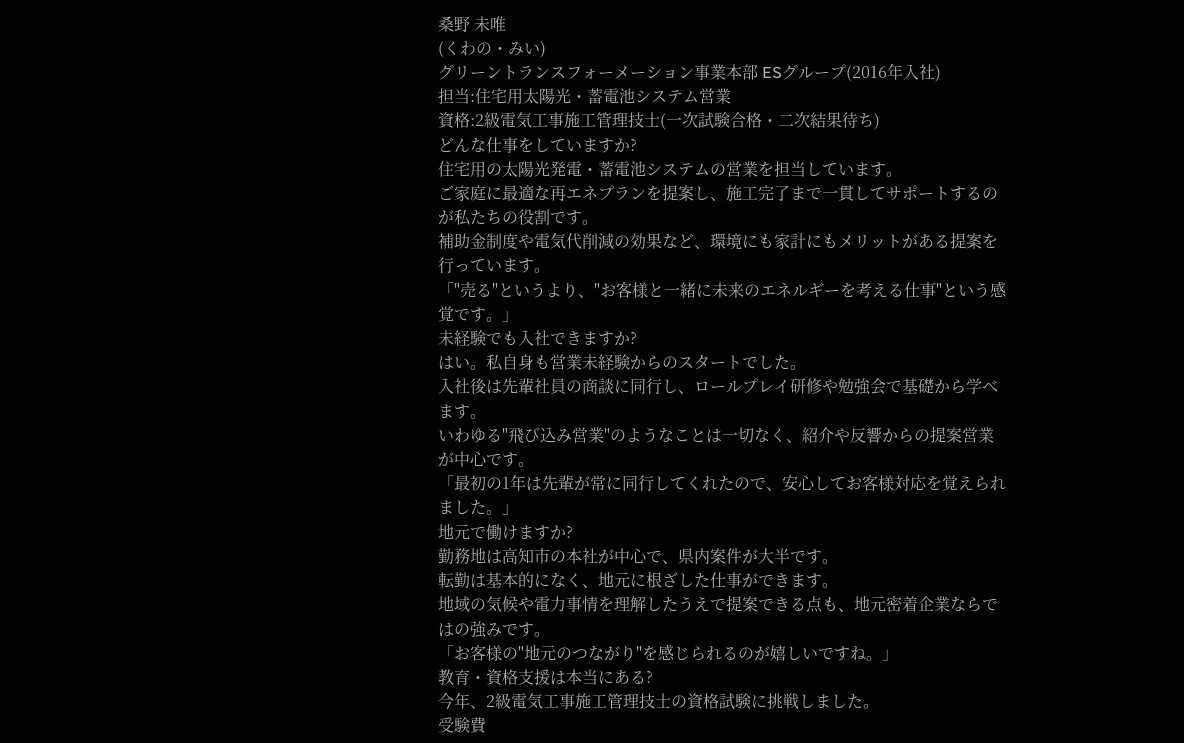桑野 未唯
(くわの・みい)
グリーントランスフォーメーション事業本部 ESグループ(2016年入社)
担当:住宅用太陽光・蓄電池システム営業
資格:2級電気工事施工管理技士(一次試験合格・二次結果待ち)
どんな仕事をしていますか?
住宅用の太陽光発電・蓄電池システムの営業を担当しています。
ご家庭に最適な再エネプランを提案し、施工完了まで一貫してサポートするのが私たちの役割です。
補助金制度や電気代削減の効果など、環境にも家計にもメリットがある提案を行っています。
「"売る"というより、"お客様と一緒に未来のエネルギーを考える仕事"という感覚です。」
未経験でも入社できますか?
はい。私自身も営業未経験からのスタートでした。
入社後は先輩社員の商談に同行し、ロールプレイ研修や勉強会で基礎から学べます。
いわゆる"飛び込み営業"のようなことは一切なく、紹介や反響からの提案営業が中心です。
「最初の1年は先輩が常に同行してくれたので、安心してお客様対応を覚えられました。」
地元で働けますか?
勤務地は高知市の本社が中心で、県内案件が大半です。
転勤は基本的になく、地元に根ざした仕事ができます。
地域の気候や電力事情を理解したうえで提案できる点も、地元密着企業ならではの強みです。
「お客様の"地元のつながり"を感じられるのが嬉しいですね。」
教育・資格支援は本当にある?
今年、2級電気工事施工管理技士の資格試験に挑戦しました。
受験費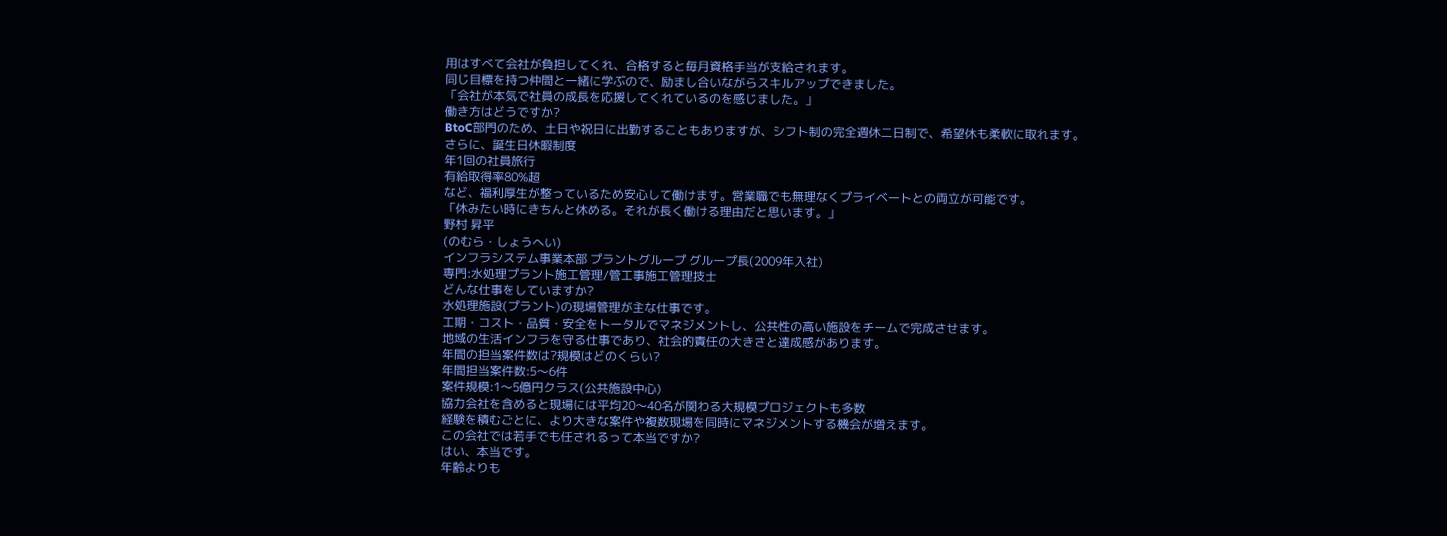用はすべて会社が負担してくれ、合格すると毎月資格手当が支給されます。
同じ目標を持つ仲間と一緒に学ぶので、励まし合いながらスキルアップできました。
「会社が本気で社員の成長を応援してくれているのを感じました。」
働き方はどうですか?
BtoC部門のため、土日や祝日に出勤することもありますが、シフト制の完全週休二日制で、希望休も柔軟に取れます。
さらに、誕生日休暇制度
年1回の社員旅行
有給取得率80%超
など、福利厚生が整っているため安心して働けます。営業職でも無理なくプライベートとの両立が可能です。
「休みたい時にきちんと休める。それが長く働ける理由だと思います。」
野村 昇平
(のむら・しょうへい)
インフラシステム事業本部 プラントグループ グループ長(2009年入社)
専門:水処理プラント施工管理/管工事施工管理技士
どんな仕事をしていますか?
水処理施設(プラント)の現場管理が主な仕事です。
工期・コスト・品質・安全をトータルでマネジメントし、公共性の高い施設をチームで完成させます。
地域の生活インフラを守る仕事であり、社会的責任の大きさと達成感があります。
年間の担当案件数は?規模はどのくらい?
年間担当案件数:5〜6件
案件規模:1〜5億円クラス(公共施設中心)
協力会社を含めると現場には平均20〜40名が関わる大規模プロジェクトも多数
経験を積むごとに、より大きな案件や複数現場を同時にマネジメントする機会が増えます。
この会社では若手でも任されるって本当ですか?
はい、本当です。
年齢よりも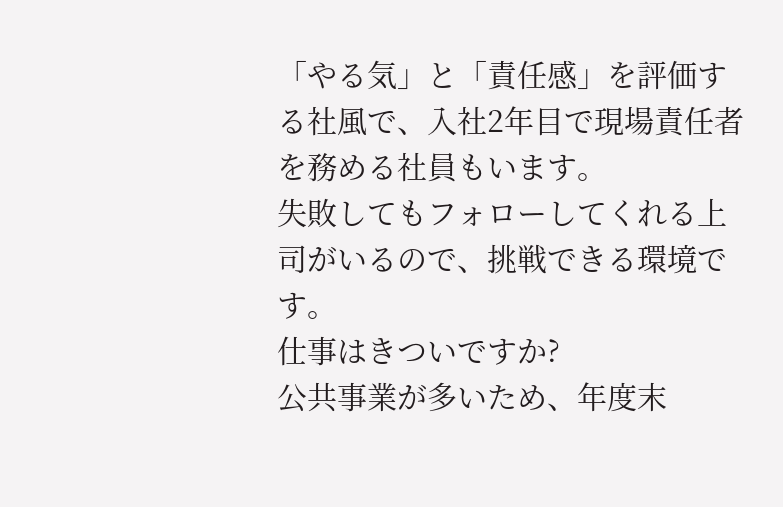「やる気」と「責任感」を評価する社風で、入社2年目で現場責任者を務める社員もいます。
失敗してもフォローしてくれる上司がいるので、挑戦できる環境です。
仕事はきついですか?
公共事業が多いため、年度末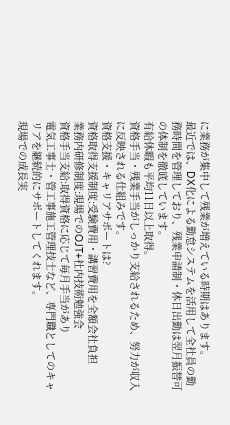に業務が集中して残業が増えている時期はあります。
最近では、DX化による勤怠システムを活用して全社員の勤務時間を管理しており、残業申請制・休日出勤は翌月振替可の体制を徹底しています。
有給休暇も平均11日以上取得。
資格手当・残業手当がしっかり支給されるため、努力が収入に反映される仕組みです。
資格支援・キャリアサポートは?
資格取得支援制度:受験費用・講習費用を全額会社負担
業務内研修制度:現場でのOJT+社内技術勉強会
資格手当支給:取得資格に応じて毎月手当があり
電気工事士・管工事施工管理技士など、専門職としてのキャリアを継続的にサポートしてくれます。
現場での成長実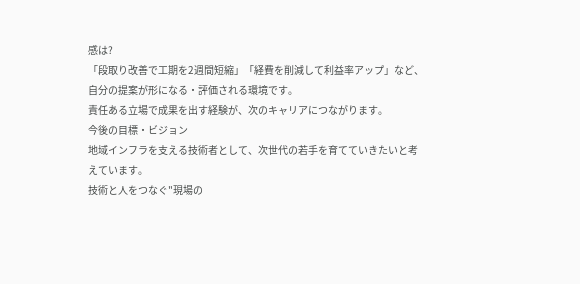感は?
「段取り改善で工期を2週間短縮」「経費を削減して利益率アップ」など、
自分の提案が形になる・評価される環境です。
責任ある立場で成果を出す経験が、次のキャリアにつながります。
今後の目標・ビジョン
地域インフラを支える技術者として、次世代の若手を育てていきたいと考えています。
技術と人をつなぐ"現場の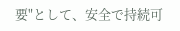要"として、安全で持続可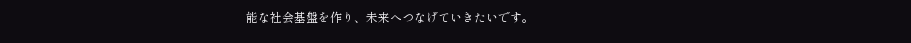能な社会基盤を作り、未来へつなげていきたいです。